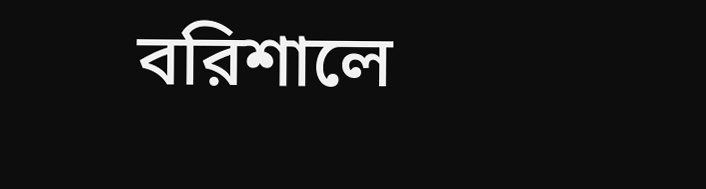বরিশালে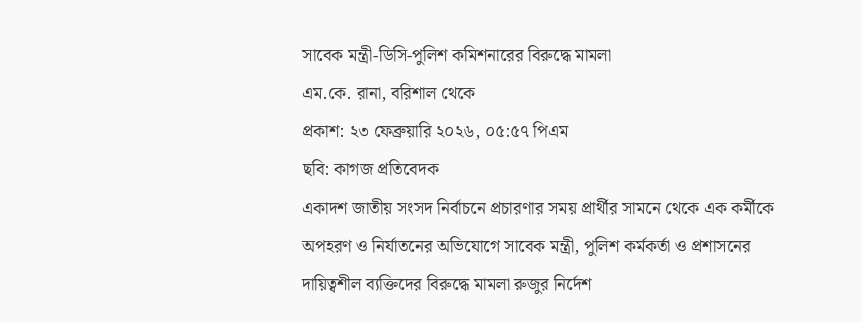সাবেক মন্ত্রী-ডিসি-পুলিশ কমিশনারের বিরুদ্ধে মামলা
এম.কে. রানা, বরিশাল থেকে
প্রকাশ: ২৩ ফেব্রুয়ারি ২০২৬, ০৫:৫৭ পিএম
ছবি: কাগজ প্রতিবেদক
একাদশ জাতীয় সংসদ নির্বাচনে প্রচারণার সময় প্রার্থীর সামনে থেকে এক কর্মীকে অপহরণ ও নির্যাতনের অভিযোগে সাবেক মন্ত্রী, পুলিশ কর্মকর্তা ও প্রশাসনের দায়িত্বশীল ব্যক্তিদের বিরুদ্ধে মামলা রুজুর নির্দেশ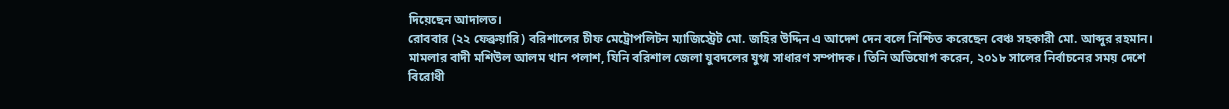দিয়েছেন আদালত।
রোববার (২২ ফেব্রুয়ারি) বরিশালের চীফ মেট্রোপলিটন ম্যাজিস্ট্রেট মো. জহির উদ্দিন এ আদেশ দেন বলে নিশ্চিত করেছেন বেঞ্চ সহকারী মো. আব্দুর রহমান।
মামলার বাদী মশিউল আলম খান পলাশ, যিনি বরিশাল জেলা যুবদলের যুগ্ম সাধারণ সম্পাদক। তিনি অভিযোগ করেন, ২০১৮ সালের নির্বাচনের সময় দেশে বিরোধী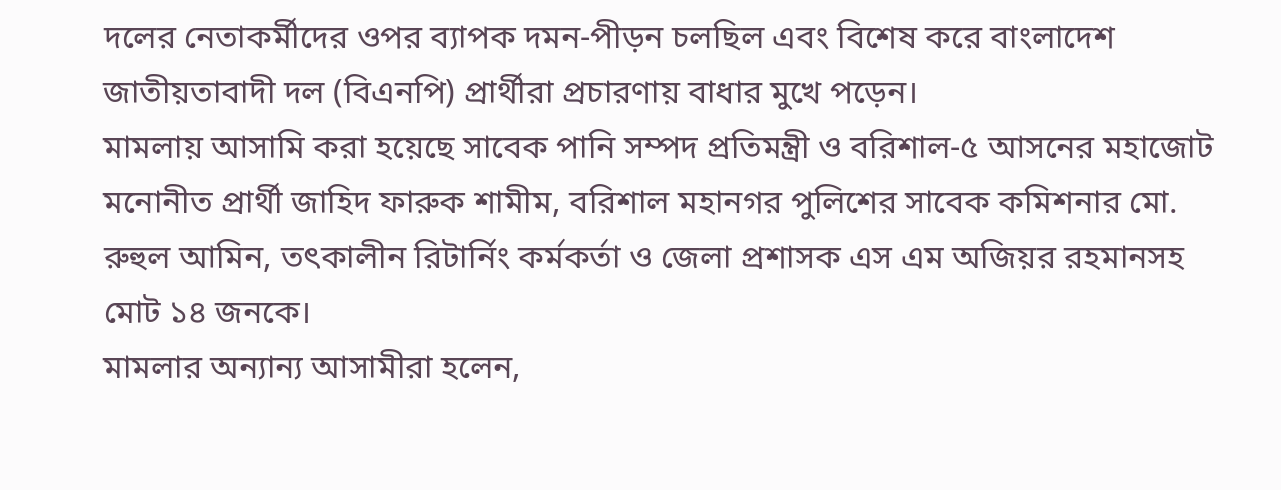দলের নেতাকর্মীদের ওপর ব্যাপক দমন-পীড়ন চলছিল এবং বিশেষ করে বাংলাদেশ জাতীয়তাবাদী দল (বিএনপি) প্রার্থীরা প্রচারণায় বাধার মুখে পড়েন।
মামলায় আসামি করা হয়েছে সাবেক পানি সম্পদ প্রতিমন্ত্রী ও বরিশাল-৫ আসনের মহাজোট মনোনীত প্রার্থী জাহিদ ফারুক শামীম, বরিশাল মহানগর পুলিশের সাবেক কমিশনার মো. রুহুল আমিন, তৎকালীন রিটার্নিং কর্মকর্তা ও জেলা প্রশাসক এস এম অজিয়র রহমানসহ মোট ১৪ জনকে।
মামলার অন্যান্য আসামীরা হলেন,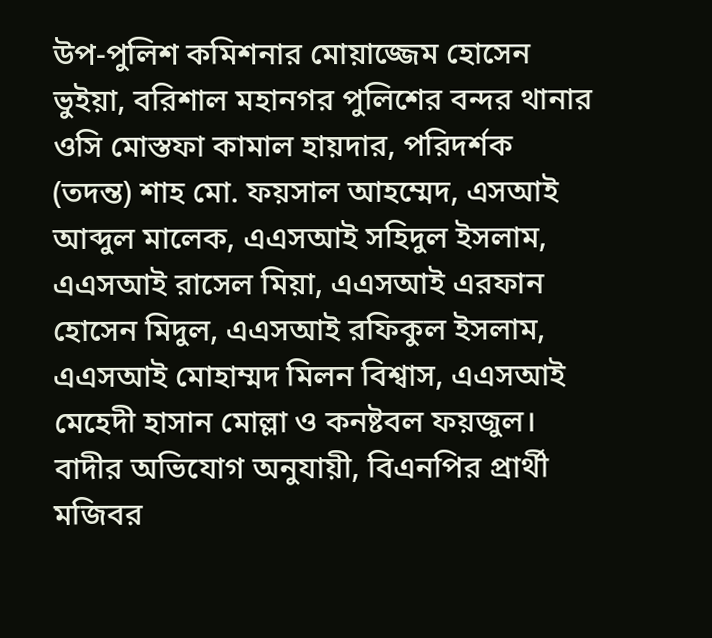উপ-পুলিশ কমিশনার মোয়াজ্জেম হোসেন ভুইয়া, বরিশাল মহানগর পুলিশের বন্দর থানার ওসি মোস্তফা কামাল হায়দার, পরিদর্শক (তদন্ত) শাহ মো. ফয়সাল আহম্মেদ, এসআই আব্দুল মালেক, এএসআই সহিদুল ইসলাম, এএসআই রাসেল মিয়া, এএসআই এরফান হোসেন মিদুল, এএসআই রফিকুল ইসলাম, এএসআই মোহাম্মদ মিলন বিশ্বাস, এএসআই মেহেদী হাসান মোল্লা ও কনষ্টবল ফয়জুল।
বাদীর অভিযোগ অনুযায়ী, বিএনপির প্রার্থী মজিবর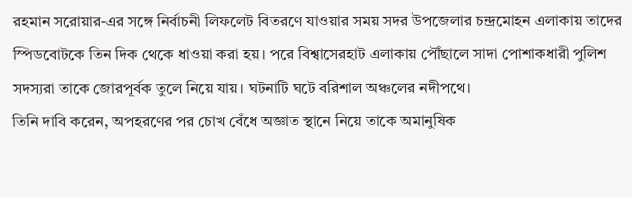রহমান সরোয়ার-এর সঙ্গে নির্বাচনী লিফলেট বিতরণে যাওয়ার সময় সদর উপজেলার চন্দ্রমোহন এলাকায় তাদের স্পিডবোটকে তিন দিক থেকে ধাওয়া করা হয়। পরে বিশ্বাসেরহাট এলাকায় পৌঁছালে সাদা পোশাকধারী পুলিশ সদস্যরা তাকে জোরপূর্বক তুলে নিয়ে যায়। ঘটনাটি ঘটে বরিশাল অঞ্চলের নদীপথে।
তিনি দাবি করেন, অপহরণের পর চোখ বেঁধে অজ্ঞাত স্থানে নিয়ে তাকে অমানুষিক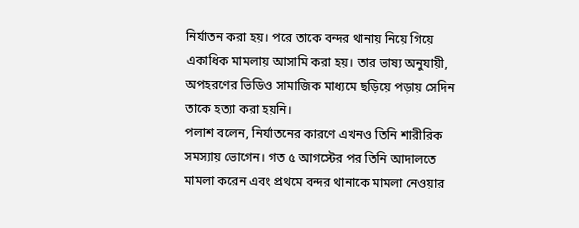নির্যাতন করা হয়। পরে তাকে বন্দর থানায় নিয়ে গিয়ে একাধিক মামলায় আসামি করা হয়। তার ভাষ্য অনুযায়ী, অপহরণের ভিডিও সামাজিক মাধ্যমে ছড়িয়ে পড়ায় সেদিন তাকে হত্যা করা হয়নি।
পলাশ বলেন, নির্যাতনের কারণে এখনও তিনি শারীরিক সমস্যায় ভোগেন। গত ৫ আগস্টের পর তিনি আদালতে মামলা করেন এবং প্রথমে বন্দর থানাকে মামলা নেওয়ার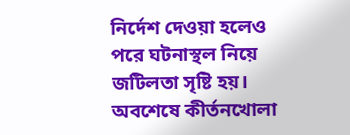নির্দেশ দেওয়া হলেও পরে ঘটনাস্থল নিয়ে জটিলতা সৃষ্টি হয়।
অবশেষে কীর্তনখোলা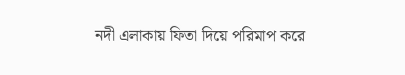নদী এলাকায় ফিতা দিয়ে পরিমাপ করে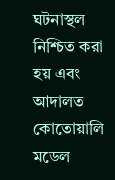ঘটনাস্থল নিশ্চিত করা হয় এবং আদালত কোতোয়ালি মডেল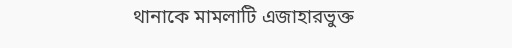থানাকে মামলাটি এজাহারভুক্ত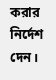করার নির্দেশ দেন।